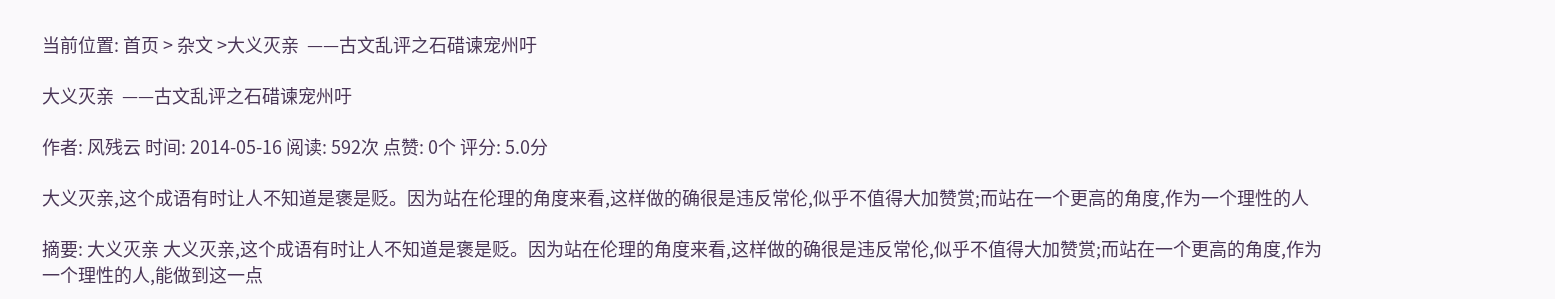当前位置: 首页 > 杂文 >大义灭亲  ——古文乱评之石碏谏宠州吁

大义灭亲  ——古文乱评之石碏谏宠州吁

作者: 风残云 时间: 2014-05-16 阅读: 592次 点赞: 0个 评分: 5.0分

大义灭亲,这个成语有时让人不知道是褒是贬。因为站在伦理的角度来看,这样做的确很是违反常伦,似乎不值得大加赞赏;而站在一个更高的角度,作为一个理性的人

摘要: 大义灭亲 大义灭亲,这个成语有时让人不知道是褒是贬。因为站在伦理的角度来看,这样做的确很是违反常伦,似乎不值得大加赞赏;而站在一个更高的角度,作为一个理性的人,能做到这一点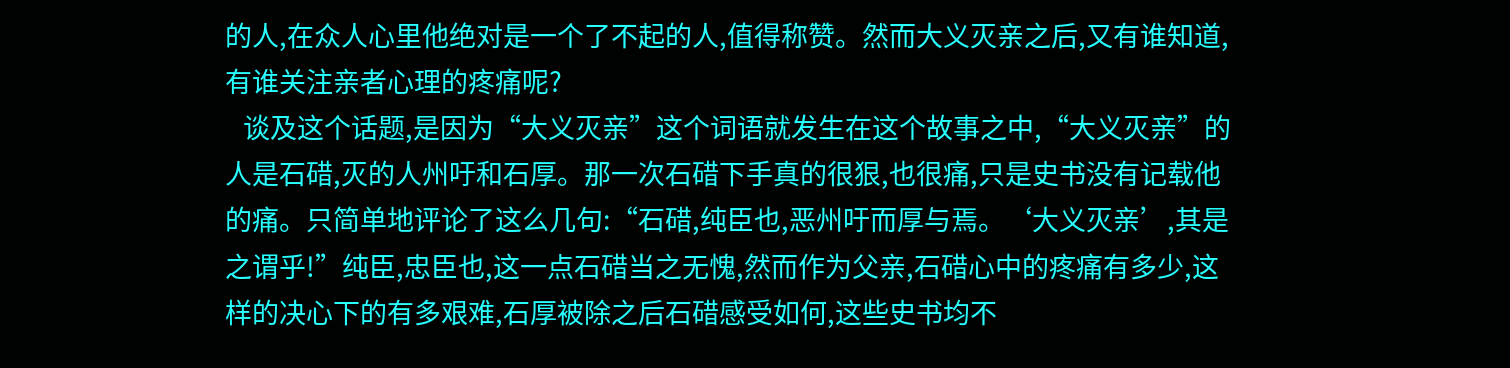的人,在众人心里他绝对是一个了不起的人,值得称赞。然而大义灭亲之后,又有谁知道,有谁关注亲者心理的疼痛呢?
   谈及这个话题,是因为“大义灭亲”这个词语就发生在这个故事之中,“大义灭亲”的人是石碏,灭的人州吁和石厚。那一次石碏下手真的很狠,也很痛,只是史书没有记载他的痛。只简单地评论了这么几句:“石碏,纯臣也,恶州吁而厚与焉。‘大义灭亲’,其是之谓乎!”纯臣,忠臣也,这一点石碏当之无愧,然而作为父亲,石碏心中的疼痛有多少,这样的决心下的有多艰难,石厚被除之后石碏感受如何,这些史书均不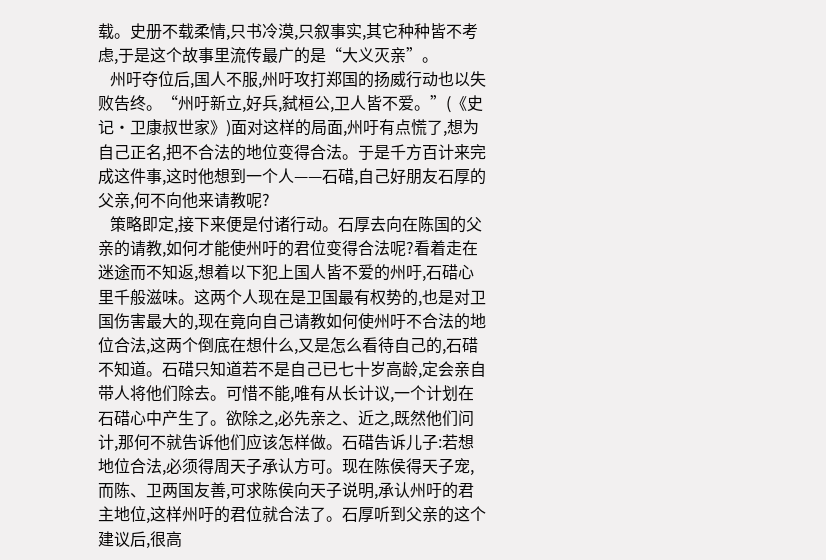载。史册不载柔情,只书冷漠,只叙事实,其它种种皆不考虑,于是这个故事里流传最广的是“大义灭亲”。
   州吁夺位后,国人不服,州吁攻打郑国的扬威行动也以失败告终。“州吁新立,好兵,弑桓公,卫人皆不爱。”(《史记·卫康叔世家》)面对这样的局面,州吁有点慌了,想为自己正名,把不合法的地位变得合法。于是千方百计来完成这件事,这时他想到一个人——石碏,自己好朋友石厚的父亲,何不向他来请教呢?
   策略即定,接下来便是付诸行动。石厚去向在陈国的父亲的请教,如何才能使州吁的君位变得合法呢?看着走在迷途而不知返,想着以下犯上国人皆不爱的州吁,石碏心里千般滋味。这两个人现在是卫国最有权势的,也是对卫国伤害最大的,现在竟向自己请教如何使州吁不合法的地位合法,这两个倒底在想什么,又是怎么看待自己的,石碏不知道。石碏只知道若不是自己已七十岁高龄,定会亲自带人将他们除去。可惜不能,唯有从长计议,一个计划在石碏心中产生了。欲除之,必先亲之、近之,既然他们问计,那何不就告诉他们应该怎样做。石碏告诉儿子:若想地位合法,必须得周天子承认方可。现在陈侯得天子宠,而陈、卫两国友善,可求陈侯向天子说明,承认州吁的君主地位,这样州吁的君位就合法了。石厚听到父亲的这个建议后,很高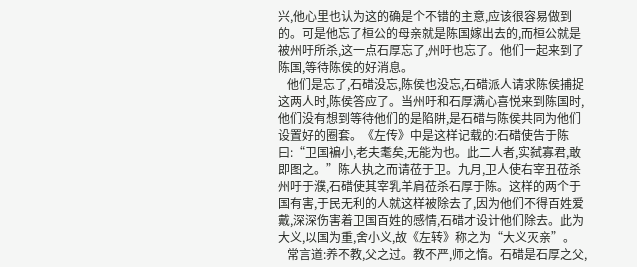兴,他心里也认为这的确是个不错的主意,应该很容易做到的。可是他忘了桓公的母亲就是陈国嫁出去的,而桓公就是被州吁所杀,这一点石厚忘了,州吁也忘了。他们一起来到了陈国,等待陈侯的好消息。
   他们是忘了,石碏没忘,陈侯也没忘,石碏派人请求陈侯捕捉这两人时,陈侯答应了。当州吁和石厚满心喜悦来到陈国时,他们没有想到等待他们的是陷阱,是石碏与陈侯共同为他们设置好的圈套。《左传》中是这样记载的:石碏使告于陈曰:“卫国褊小,老夫耄矣,无能为也。此二人者,实弑寡君,敢即图之。”陈人执之而请莅于卫。九月,卫人使右宰丑莅杀州吁于濮,石碏使其宰乳羊肩莅杀石厚于陈。这样的两个于国有害,于民无利的人就这样被除去了,因为他们不得百姓爱戴,深深伤害着卫国百姓的感情,石碏才设计他们除去。此为大义,以国为重,舍小义,故《左转》称之为“大义灭亲”。
   常言道:养不教,父之过。教不严,师之惰。石碏是石厚之父,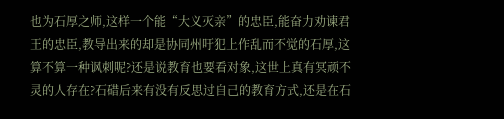也为石厚之师,这样一个能“大义灭亲”的忠臣,能奋力劝谏君王的忠臣,教导出来的却是协同州吁犯上作乱而不觉的石厚,这算不算一种讽刺呢?还是说教育也要看对象,这世上真有冥顽不灵的人存在?石碏后来有没有反思过自己的教育方式,还是在石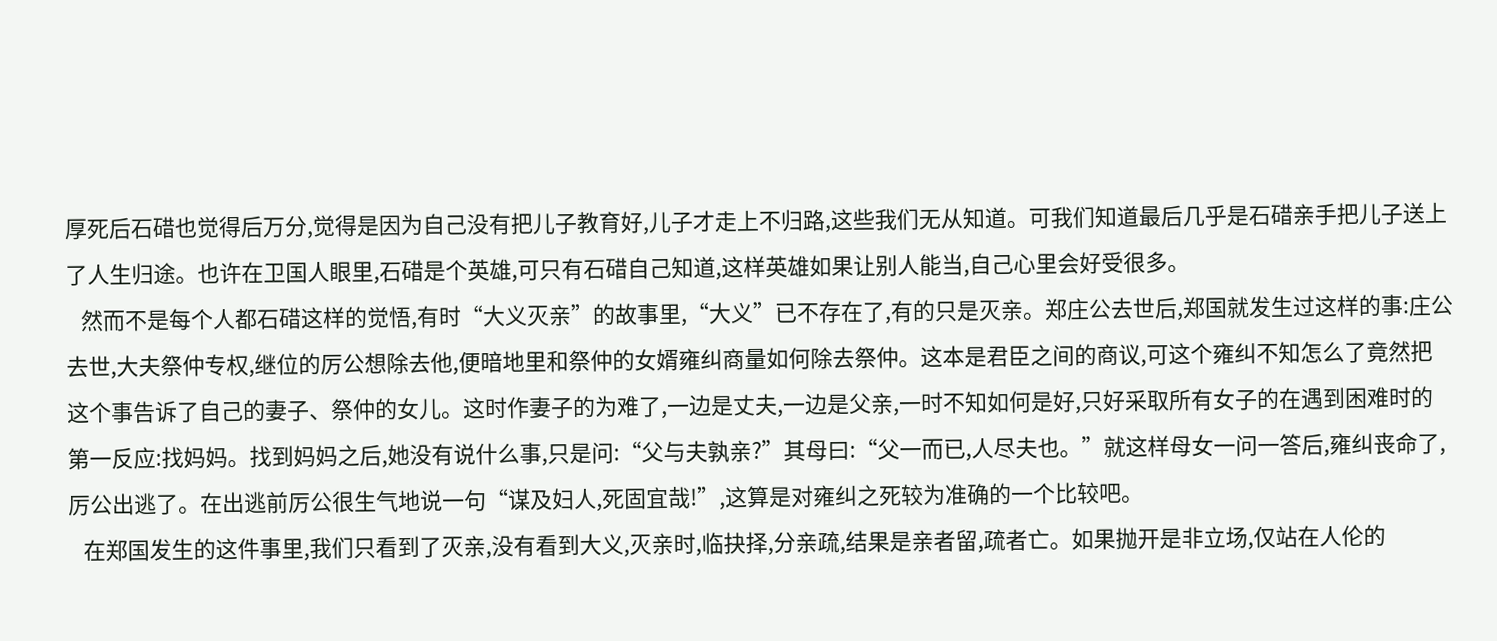厚死后石碏也觉得后万分,觉得是因为自己没有把儿子教育好,儿子才走上不归路,这些我们无从知道。可我们知道最后几乎是石碏亲手把儿子送上了人生归途。也许在卫国人眼里,石碏是个英雄,可只有石碏自己知道,这样英雄如果让别人能当,自己心里会好受很多。
   然而不是每个人都石碏这样的觉悟,有时“大义灭亲”的故事里,“大义”已不存在了,有的只是灭亲。郑庄公去世后,郑国就发生过这样的事:庄公去世,大夫祭仲专权,继位的厉公想除去他,便暗地里和祭仲的女婿雍纠商量如何除去祭仲。这本是君臣之间的商议,可这个雍纠不知怎么了竟然把这个事告诉了自己的妻子、祭仲的女儿。这时作妻子的为难了,一边是丈夫,一边是父亲,一时不知如何是好,只好采取所有女子的在遇到困难时的第一反应:找妈妈。找到妈妈之后,她没有说什么事,只是问:“父与夫孰亲?”其母曰:“父一而已,人尽夫也。”就这样母女一问一答后,雍纠丧命了,厉公出逃了。在出逃前厉公很生气地说一句“谋及妇人,死固宜哉!”,这算是对雍纠之死较为准确的一个比较吧。
   在郑国发生的这件事里,我们只看到了灭亲,没有看到大义,灭亲时,临抉择,分亲疏,结果是亲者留,疏者亡。如果抛开是非立场,仅站在人伦的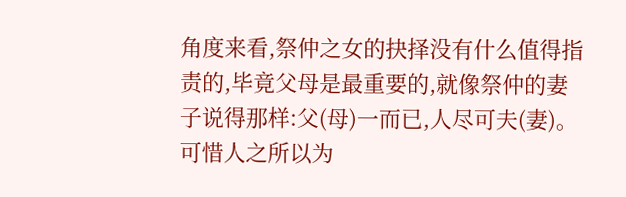角度来看,祭仲之女的抉择没有什么值得指责的,毕竟父母是最重要的,就像祭仲的妻子说得那样:父(母)一而已,人尽可夫(妻)。可惜人之所以为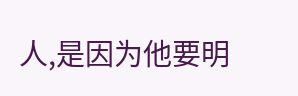人,是因为他要明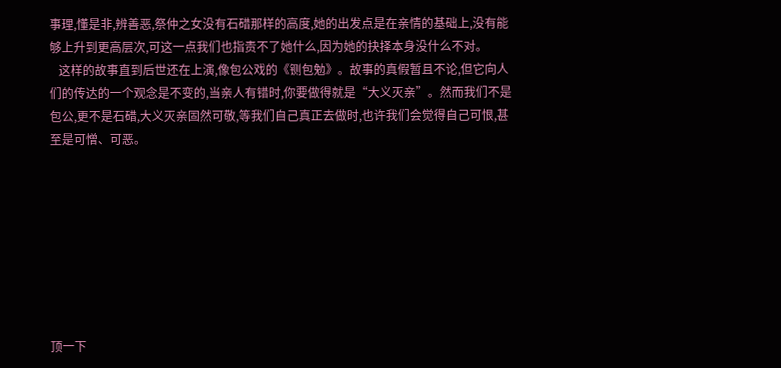事理,懂是非,辨善恶,祭仲之女没有石碏那样的高度,她的出发点是在亲情的基础上,没有能够上升到更高层次,可这一点我们也指责不了她什么,因为她的抉择本身没什么不对。
   这样的故事直到后世还在上演,像包公戏的《铡包勉》。故事的真假暂且不论,但它向人们的传达的一个观念是不变的,当亲人有错时,你要做得就是“大义灭亲”。然而我们不是包公,更不是石碏,大义灭亲固然可敬,等我们自己真正去做时,也许我们会觉得自己可恨,甚至是可憎、可恶。








顶一下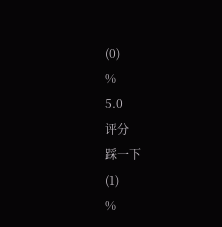(0)
%
5.0
评分
踩一下
(1)
%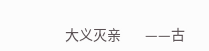大义灭亲        ——古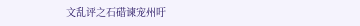文乱评之石碏谏宠州吁